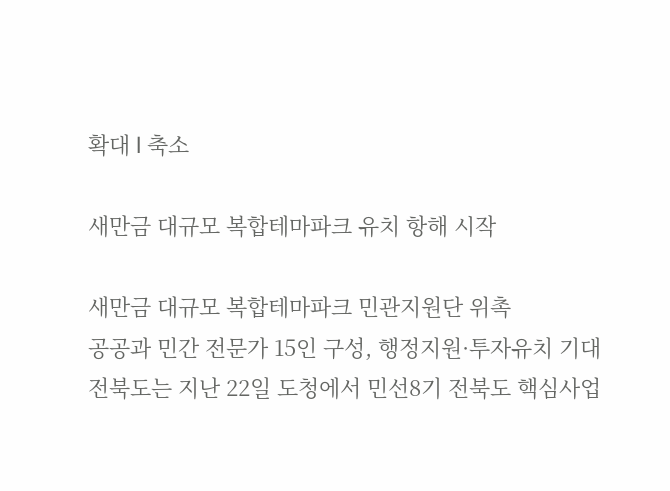확대 l 축소

새만금 대규모 복합테마파크 유치 항해 시작

새만금 대규모 복합테마파크 민관지원단 위촉
공공과 민간 전문가 15인 구성, 행정지원·투자유치 기대
전북도는 지난 22일 도청에서 민선8기 전북도 핵심사업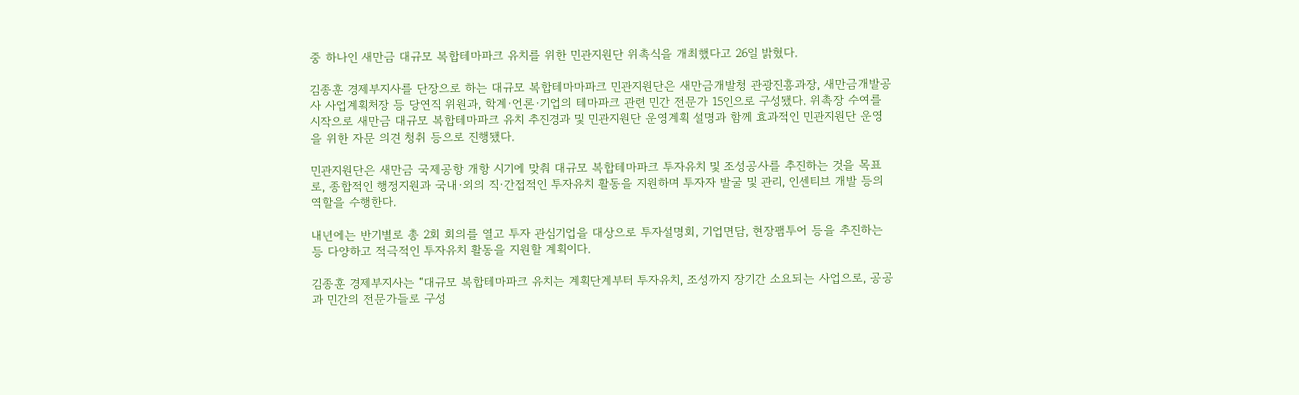중 하나인 새만금 대규모 복합테마파크 유치를 위한 민관지원단 위촉식을 개최했다고 26일 밝혔다.

김종훈 경제부지사를 단장으로 하는 대규모 복합테마마파크 민관지원단은 새만금개발청 관광진흥과장, 새만금개발공사 사업계획처장 등 당연직 위원과, 학계·언론·기업의 테마파크 관련 민간 전문가 15인으로 구성됐다. 위촉장 수여를 시작으로 새만금 대규모 복합테마파크 유치 추진경과 및 민관지원단 운영계획 설명과 함께 효과적인 민관지원단 운영을 위한 자문 의견 청취 등으로 진행됐다.

민관지원단은 새만금 국제공항 개항 시기에 맞춰 대규모 복합테마파크 투자유치 및 조성공사를 추진하는 것을 목표로, 종합적인 행정지원과 국내·외의 직·간접적인 투자유치 활동을 지원하며 투자자 발굴 및 관리, 인센티브 개발 등의 역할을 수행한다.

내년에는 반기별로 총 2회 회의를 열고 투자 관심기업을 대상으로 투자설명회, 기업면담, 현장팸투어 등을 추진하는 등 다양하고 적극적인 투자유치 활동을 지원할 계획이다.

김종훈 경제부지사는 “대규모 복합테마파크 유치는 계획단계부터 투자유치, 조성까지 장기간 소요되는 사업으로, 공공과 민간의 전문가들로 구성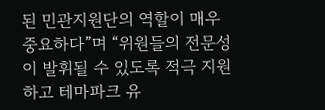된 민관지원단의 역할이 매우 중요하다”며 “위원들의 전문성이 발휘될 수 있도록 적극 지원하고 테마파크 유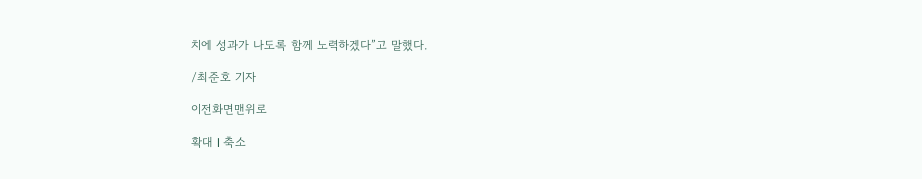치에 성과가 나도록 함께 노력하겠다”고 말했다.

/최준호 기자

이전화면맨위로

확대 l 축소